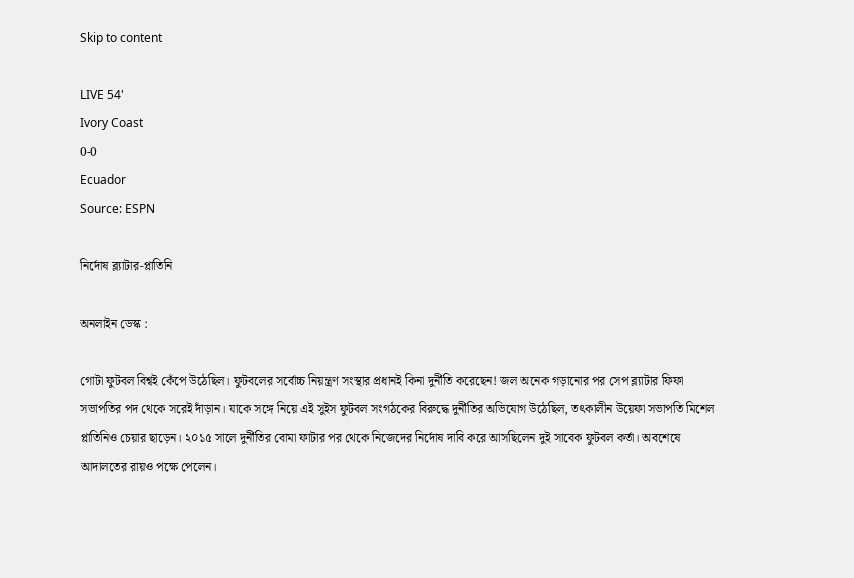Skip to content

LIVE 54'
Ivory Coast
0-0
Ecuador
Source: ESPN

নির্দোষ ব্ল্যাটার-প্লাতিনি

অনলাইন ডেস্ক :

গোটা ফুটবল বিশ্বই কেঁপে উঠেছিল। ফুটবলের সর্বোচ্চ নিয়ন্ত্রণ সংস্থার প্রধানই কিনা দুর্নীতি করেছেন! জল অনেক গড়ানোর পর সেপ ব্ল্যাটার ফিফা সভাপতির পদ থেকে সরেই দাঁড়ান। যাকে সঙ্গে নিয়ে এই সুইস ফুটবল সংগঠকের বিরুদ্ধে দুর্নীতির অভিযোগ উঠেছিল, তৎকালীন উয়েফা সভাপতি মিশেল প্লাতিনিও চেয়ার ছাড়েন। ২০১৫ সালে দুর্নীতির বোমা ফাটার পর থেকে নিজেদের নির্দোষ দাবি করে আসছিলেন দুই সাবেক ফুটবল কর্তা। অবশেষে আদালতের রায়ও পক্ষে পেলেন।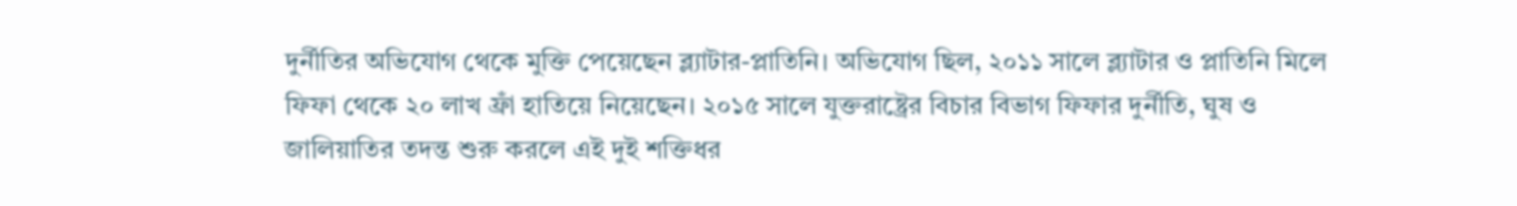দুর্নীতির অভিযোগ থেকে মুক্তি পেয়েছেন ব্ল্যাটার-প্লাতিনি। অভিযোগ ছিল, ২০১১ সালে ব্ল্যাটার ও প্লাতিনি মিলে ফিফা থেকে ২০ লাখ ফ্রাঁ হাতিয়ে নিয়েছেন। ২০১৫ সালে যুক্তরাষ্ট্রের বিচার বিভাগ ফিফার দুর্নীতি, ঘুষ ও জালিয়াতির তদন্ত শুরু করলে এই দুই শক্তিধর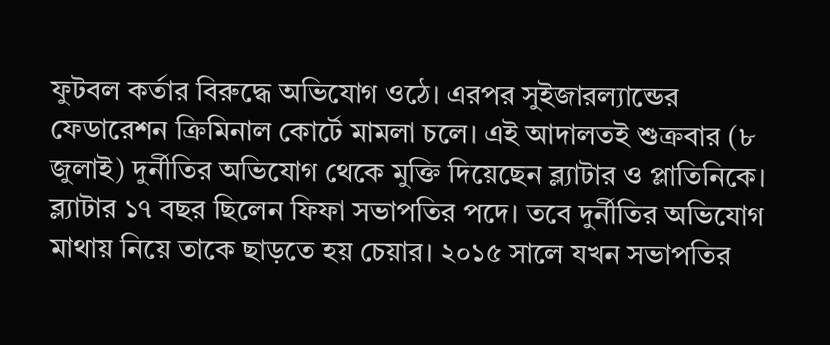ফুটবল কর্তার বিরুদ্ধে অভিযোগ ওঠে। এরপর সুইজারল্যান্ডের ফেডারেশন ক্রিমিনাল কোর্টে মামলা চলে। এই আদালতই শুক্রবার (৮ জুলাই) দুর্নীতির অভিযোগ থেকে মুক্তি দিয়েছেন ব্ল্যাটার ও প্লাতিনিকে। ব্ল্যাটার ১৭ বছর ছিলেন ফিফা সভাপতির পদে। তবে দুর্নীতির অভিযোগ মাথায় নিয়ে তাকে ছাড়তে হয় চেয়ার। ২০১৫ সালে যখন সভাপতির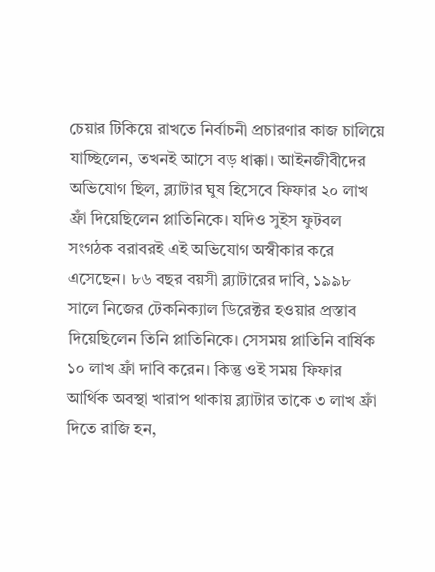চেয়ার টিকিয়ে রাখতে নির্বাচনী প্রচারণার কাজ চালিয়ে যাচ্ছিলেন, তখনই আসে বড় ধাক্কা। আইনজীবীদের অভিযোগ ছিল, ব্ল্যাটার ঘুষ হিসেবে ফিফার ২০ লাখ ফ্রাঁ দিয়েছিলেন প্লাতিনিকে। যদিও সুইস ফুটবল সংগঠক বরাবরই এই অভিযোগ অস্বীকার করে এসেছেন। ৮৬ বছর বয়সী ব্ল্যাটারের দাবি, ১৯৯৮ সালে নিজের টেকনিক্যাল ডিরেক্টর হওয়ার প্রস্তাব দিয়েছিলেন তিনি প্লাতিনিকে। সেসময় প্লাতিনি বার্ষিক ১০ লাখ ফ্রাঁ দাবি করেন। কিন্তু ওই সময় ফিফার আর্থিক অবস্থা খারাপ থাকায় ব্ল্যাটার তাকে ৩ লাখ ফ্রাঁ দিতে রাজি হন,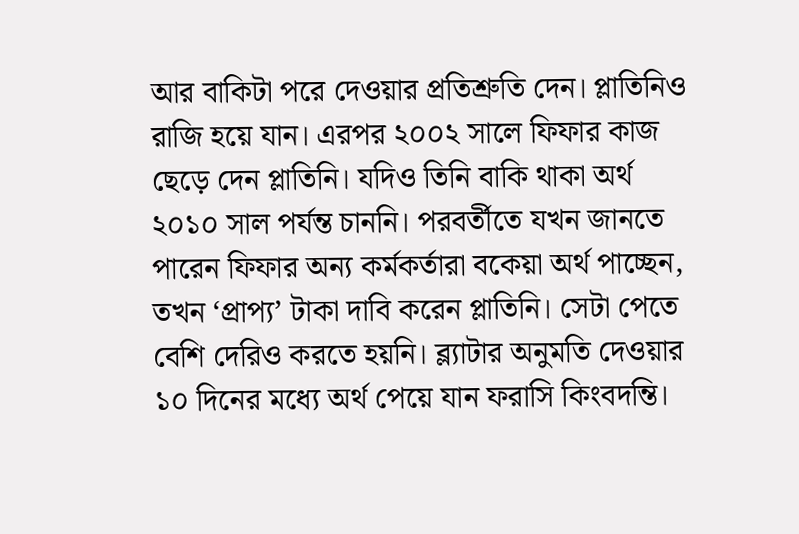আর বাকিটা পরে দেওয়ার প্রতিশ্রুতি দেন। প্লাতিনিও রাজি হয়ে যান। এরপর ২০০২ সালে ফিফার কাজ ছেড়ে দেন প্লাতিনি। যদিও তিনি বাকি থাকা অর্থ ২০১০ সাল পর্যন্ত চাননি। পরবর্তীতে যখন জানতে পারেন ফিফার অন্য কর্মকর্তারা বকেয়া অর্থ পাচ্ছেন, তখন ‘প্রাপ্য’ টাকা দাবি করেন প্লাতিনি। সেটা পেতে বেশি দেরিও করতে হয়নি। ব্ল্যাটার অনুমতি দেওয়ার ১০ দিনের মধ্যে অর্থ পেয়ে যান ফরাসি কিংবদন্তি।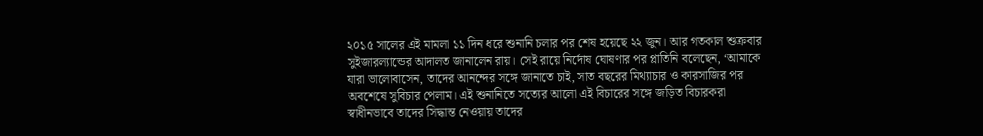২০১৫ সালের এই মামলা ১১ দিন ধরে শুনানি চলার পর শেষ হয়েছে ২২ জুন। আর গতকাল শুক্রবার সুইজারল্যান্ডের আদালত জানালেন রায়। সেই রায়ে নির্দোষ ঘোষণার পর প্লাতিনি বলেছেন, ‘আমাকে যারা ভালোবাসেন, তাদের আনন্দের সঙ্গে জানাতে চাই, সাত বছরের মিথ্যাচার ও কারসাজির পর অবশেষে সুবিচার পেলাম। এই শুনানিতে সত্যের আলো এই বিচারের সঙ্গে জড়িত বিচারকরা স্বাধীনভাবে তাদের সিদ্ধান্ত নেওয়ায় তাদের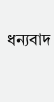ধন্যবাদ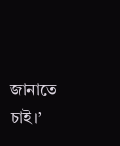জানাতে চাই।’